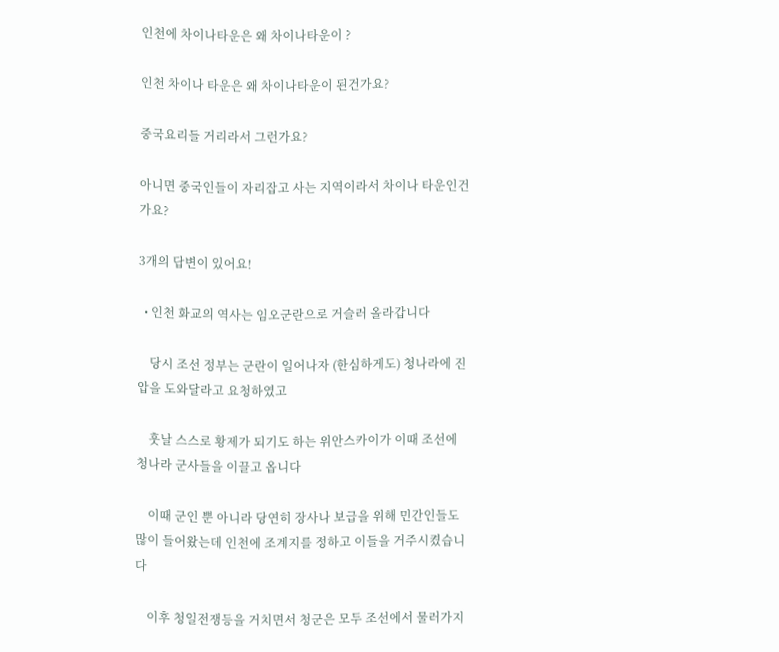인천에 차이나타운은 왜 차이나타운이 ?

인천 차이나 타운은 왜 차이나타운이 된건가요?

중국요리들 거리라서 그런가요?

아니면 중국인들이 자리잡고 사는 지역이라서 차이나 타운인건가요?

3개의 답변이 있어요!

  • 인천 화교의 역사는 임오군란으로 거슬러 올라갑니다

    당시 조선 정부는 군란이 일어나자 (한심하게도) 청나라에 진압을 도와달라고 요청하였고

    훗날 스스로 황제가 되기도 하는 위안스카이가 이때 조선에 청나라 군사들을 이끌고 옵니다

    이때 군인 뿐 아니라 당연히 장사나 보급을 위해 민간인들도 많이 들어왔는데 인천에 조계지를 정하고 이들을 거주시켰습니다

    이후 청일전쟁등을 거치면서 청군은 모두 조선에서 물러가지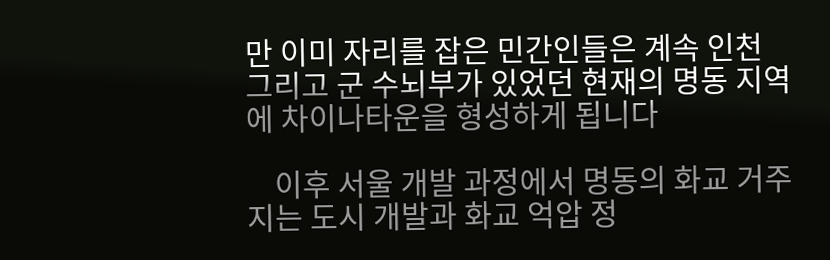만 이미 자리를 잡은 민간인들은 계속 인천 그리고 군 수뇌부가 있었던 현재의 명동 지역에 차이나타운을 형성하게 됩니다

    이후 서울 개발 과정에서 명동의 화교 거주지는 도시 개발과 화교 억압 정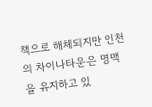책으로 해체되지만 인천의 차이나타운은 명맥을 유지하고 있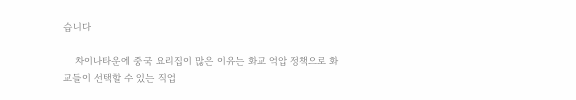습니다

    차이나타운에 중국 요리집이 많은 이유는 화교 억압 정책으로 화교들이 선택할 수 있는 직업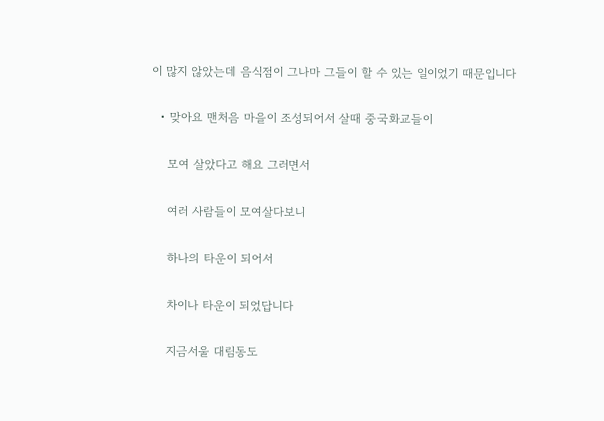이 많지 않았는데 음식점이 그나마 그들이 할 수 있는 일이었기 때문입니다

  • 맞아요 맨처음 마을이 조성되어서 살때 중국화교들이

    모여 살았다고 해요 그러면서

    여러 사람들이 모여살다보니

    하나의 타운이 되어서

    차이나 타운이 되었답니다

    지금서울 대림동도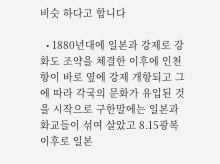비슷 하다고 합니다

  • 1880년대에 일본과 강제로 강화도 조약을 체결한 이후에 인천항이 바로 옆에 강제 개항되고 그에 따라 각국의 문화가 유입된 것을 시작으로 구한말에는 일본과 화교들이 섞여 살았고 8.15광복 이후로 일본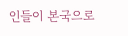인들이 본국으로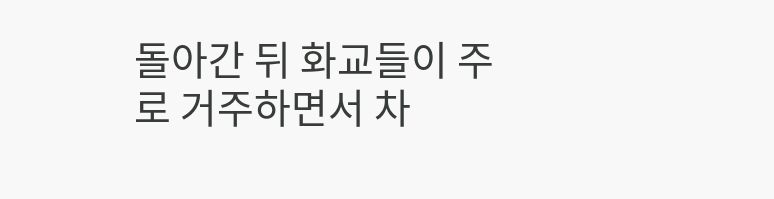돌아간 뒤 화교들이 주로 거주하면서 차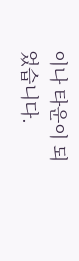이나 타운이 되었습니다.